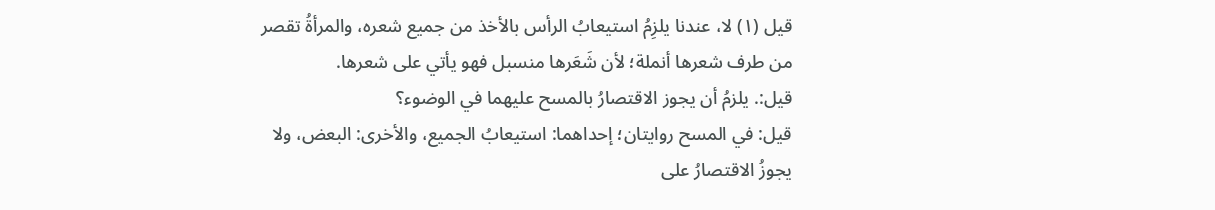قيل (١) لا، عندنا يلزِمُ استيعابُ الرأس بالأخذ من جميع شعره، والمرأةُ تقصر من طرف شعرها أنملة؛ لأن شَعَرها منسبل فهو يأتي على شعرها.
قيل:. يلزمُ أن يجوز الاقتصارُ بالمسح عليهما في الوضوء؟
قيل: في المسح روايتان؛ إحداهما: استيعابُ الجميع، والأخرى: البعض، ولا يجوزُ الاقتصارُ على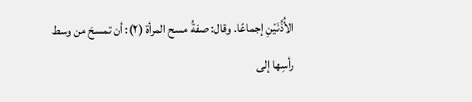الأُذُنَيْنِ إجماعًا. وقال: صفةُ مسح المرأة (٢): أن تمسحَ من وسط رأسِها إلى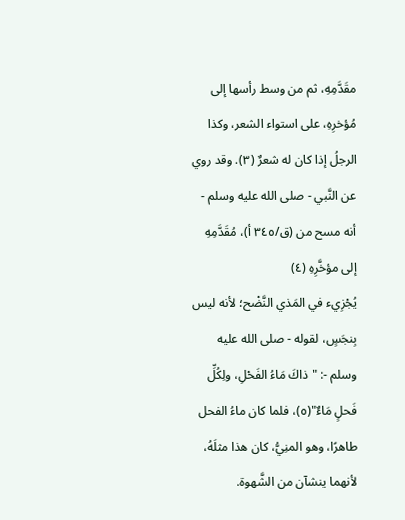مقَدَّمِهِ، ثم من وسط رأسها إلى مُؤخرِهِ، على استواء الشعر، وكذا الرجلُ إذا كان له شعرٌ (٣). وقد روي عن النَّبي - صلى الله عليه وسلم - أنه مسح من (ق/٣٤٥ أ)، مُقَدَّمِهِ إلى مؤخَّرِهِ (٤)
يُجْزِيء في المَذي النَّضْح؛ لأنه ليس بِنجَسٍ، لقوله - صلى الله عليه وسلم -: "ذاكَ مَاءُ الفَحْلِ، ولِكُلِّ فَحلٍ مَاءٌ"(٥)، فلما كان ماءُ الفحل طاهرًا، وهو المنِيُّ، كان هذا مثلَهُ، لأنهما ينشآن من الشَّهوة.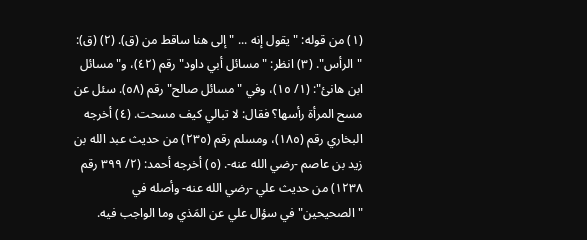(١) من قوله: "يقول إنه ... " إلى هنا ساقط من (ق). (٢) (ق): "الرأس". (٣) انظر: "مسائل أبي داود" رقم (٤٢)، و"مسائل ابن هانئ": (١/ ١٥)، وفي "مسائل صالح" رقم (٥٨). سئل عن مسح المرأة رأسها؟ فقال: لا تبالي كيف مسحت. (٤) أخرجه البخاري رقم (١٨٥)، ومسلم رقم (٢٣٥) من حديث عبد الله بن زيد بن عاصم -رضي الله عنه-. (٥) أخرجه أحمد: (٢/ ٣٩٩ رقم ١٢٣٨) من حديث علي -رضي الله عنه- وأصله في "الصحيحين" في سؤال علي عن المَذي وما الواجب فيه.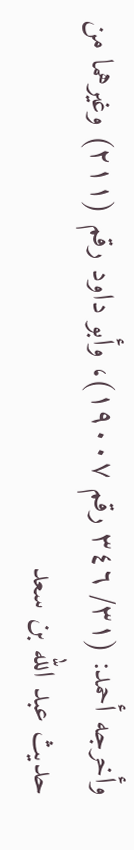وأخرجه أحمد: (٣١/ ٣٤٦ رقم ١٩٠٠٧)، وأبو داود رقم (٢١١) وغيرهما من حديث عبد الله بن سعد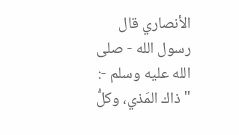الأنصاري قال رسول الله - صلى الله عليه وسلم -: "ذاك المَذي، وكلُّ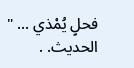فحلٍ يُمْذي ... " الحديث. .